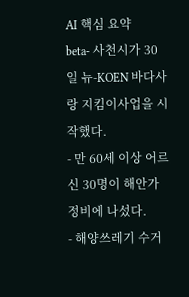AI 핵심 요약
beta- 사천시가 30일 뉴-KOEN 바다사랑 지킴이사업을 시작했다.
- 만 60세 이상 어르신 30명이 해안가 정비에 나섰다.
- 해양쓰레기 수거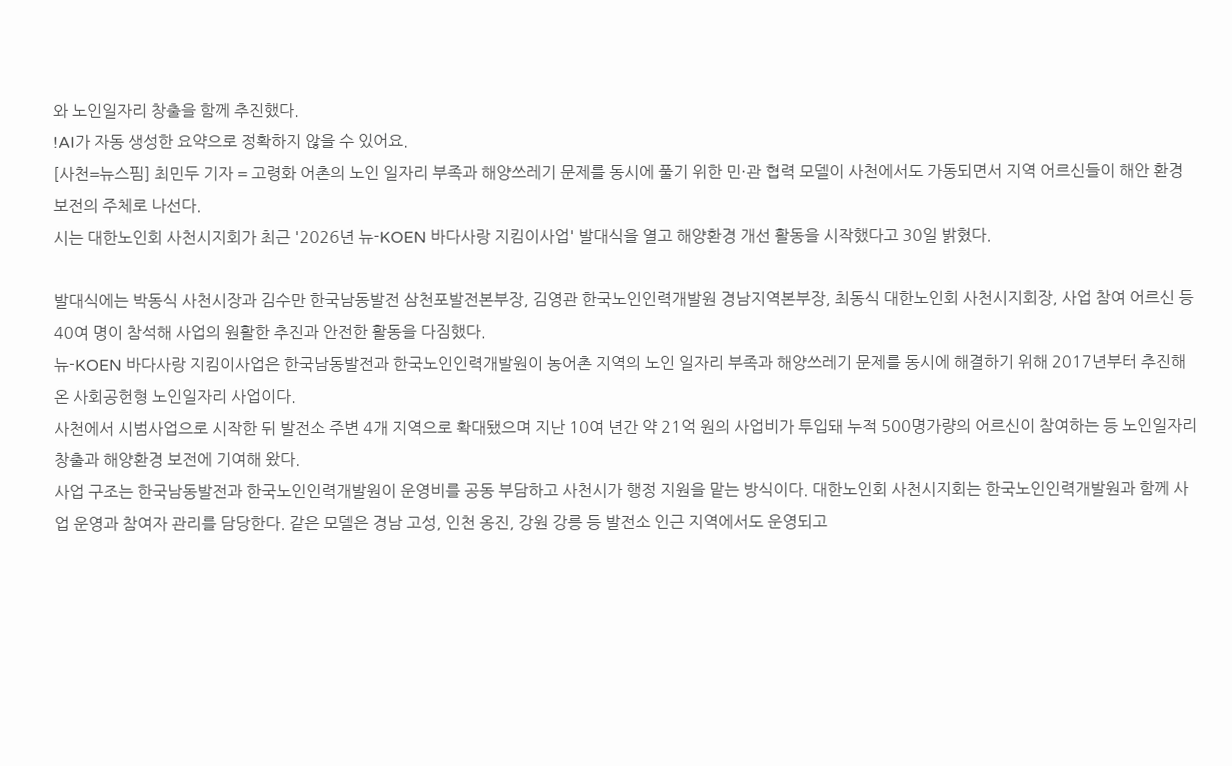와 노인일자리 창출을 함께 추진했다.
!AI가 자동 생성한 요약으로 정확하지 않을 수 있어요.
[사천=뉴스핌] 최민두 기자 = 고령화 어촌의 노인 일자리 부족과 해양쓰레기 문제를 동시에 풀기 위한 민·관 협력 모델이 사천에서도 가동되면서 지역 어르신들이 해안 환경보전의 주체로 나선다.
시는 대한노인회 사천시지회가 최근 '2026년 뉴-KOEN 바다사랑 지킴이사업' 발대식을 열고 해양환경 개선 활동을 시작했다고 30일 밝혔다.

발대식에는 박동식 사천시장과 김수만 한국남동발전 삼천포발전본부장, 김영관 한국노인인력개발원 경남지역본부장, 최동식 대한노인회 사천시지회장, 사업 참여 어르신 등 40여 명이 참석해 사업의 원활한 추진과 안전한 활동을 다짐했다.
뉴-KOEN 바다사랑 지킴이사업은 한국남동발전과 한국노인인력개발원이 농어촌 지역의 노인 일자리 부족과 해양쓰레기 문제를 동시에 해결하기 위해 2017년부터 추진해 온 사회공헌형 노인일자리 사업이다.
사천에서 시범사업으로 시작한 뒤 발전소 주변 4개 지역으로 확대됐으며 지난 10여 년간 약 21억 원의 사업비가 투입돼 누적 500명가량의 어르신이 참여하는 등 노인일자리 창출과 해양환경 보전에 기여해 왔다.
사업 구조는 한국남동발전과 한국노인인력개발원이 운영비를 공동 부담하고 사천시가 행정 지원을 맡는 방식이다. 대한노인회 사천시지회는 한국노인인력개발원과 함께 사업 운영과 참여자 관리를 담당한다. 같은 모델은 경남 고성, 인천 옹진, 강원 강릉 등 발전소 인근 지역에서도 운영되고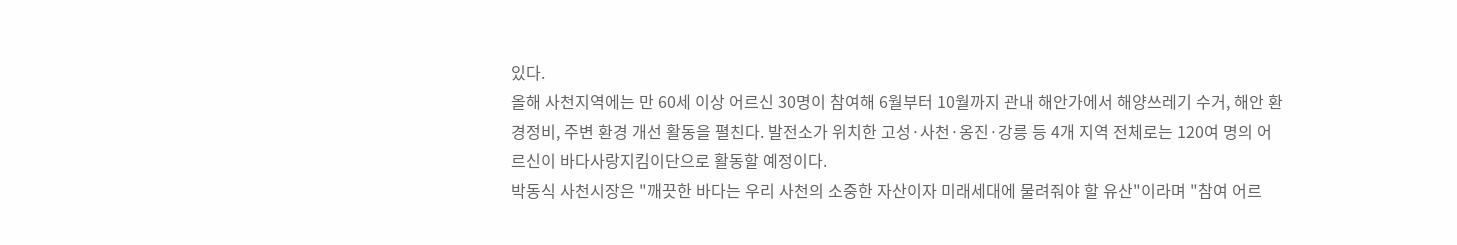있다.
올해 사천지역에는 만 60세 이상 어르신 30명이 참여해 6월부터 10월까지 관내 해안가에서 해양쓰레기 수거, 해안 환경정비, 주변 환경 개선 활동을 펼친다. 발전소가 위치한 고성·사천·옹진·강릉 등 4개 지역 전체로는 120여 명의 어르신이 바다사랑지킴이단으로 활동할 예정이다.
박동식 사천시장은 "깨끗한 바다는 우리 사천의 소중한 자산이자 미래세대에 물려줘야 할 유산"이라며 "참여 어르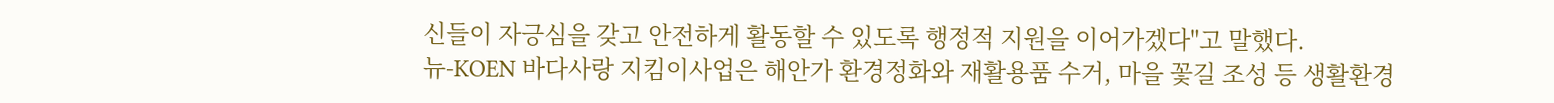신들이 자긍심을 갖고 안전하게 활동할 수 있도록 행정적 지원을 이어가겠다"고 말했다.
뉴-KOEN 바다사랑 지킴이사업은 해안가 환경정화와 재활용품 수거, 마을 꽃길 조성 등 생활환경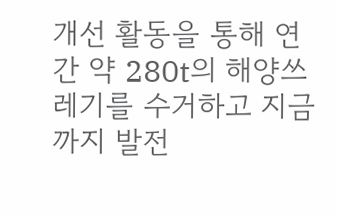개선 활동을 통해 연간 약 280t의 해양쓰레기를 수거하고 지금까지 발전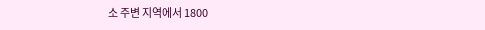소 주변 지역에서 1800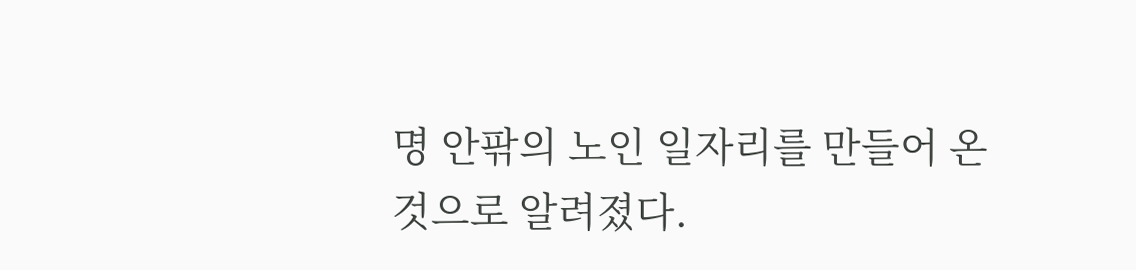명 안팎의 노인 일자리를 만들어 온 것으로 알려졌다.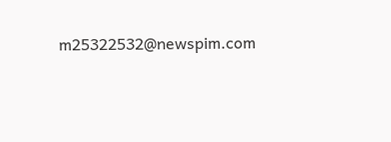m25322532@newspim.com